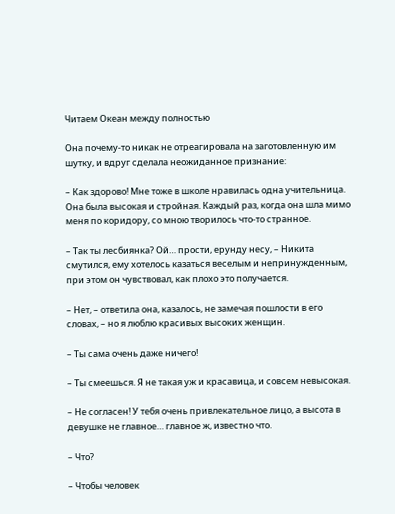Читаем Океан между полностью

Она почему-то никак не отреагировала на заготовленную им шутку, и вдруг сделала неожиданное признание:

– Как здорово! Мне тоже в школе нравилась одна учительница. Она была высокая и стройная. Каждый раз, когда она шла мимо меня по коридору, со мною творилось что-то странное.

– Так ты лесбиянка? Ой… прости, ерунду несу, – Никита смутился, ему хотелось казаться веселым и непринужденным, при этом он чувствовал, как плохо это получается.

– Нет, – ответила она, казалось, не замечая пошлости в его словах, – но я люблю красивых высоких женщин.

– Ты сама очень даже ничего!

– Ты смеешься. Я не такая уж и красавица, и совсем невысокая.

– Не согласен! У тебя очень привлекательное лицо, а высота в девушке не главное… главное ж, известно что.

– Что?

– Чтобы человек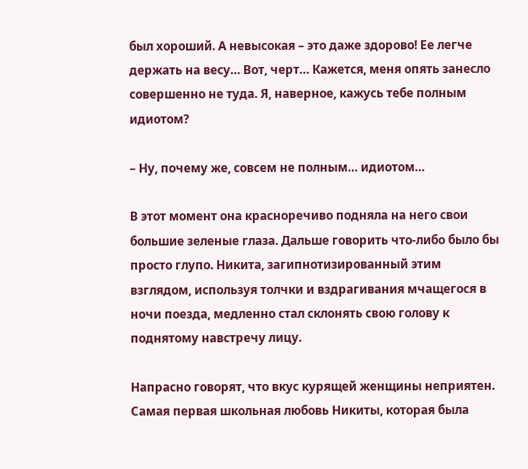был хороший. А невысокая – это даже здорово! Ее легче держать на весу… Вот, черт… Кажется, меня опять занесло совершенно не туда. Я, наверное, кажусь тебе полным идиотом?

– Ну, почему же, совсем не полным… идиотом…

В этот момент она красноречиво подняла на него свои большие зеленые глаза. Дальше говорить что-либо было бы просто глупо. Никита, загипнотизированный этим взглядом, используя толчки и вздрагивания мчащегося в ночи поезда, медленно стал склонять свою голову к поднятому навстречу лицу.

Напрасно говорят, что вкус курящей женщины неприятен. Самая первая школьная любовь Никиты, которая была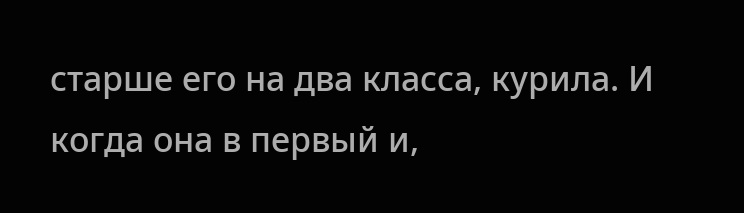старше его на два класса, курила. И когда она в первый и,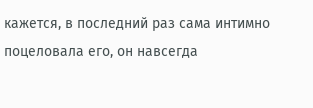кажется, в последний раз сама интимно поцеловала его, он навсегда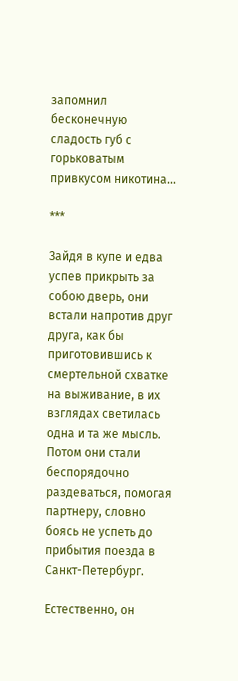запомнил бесконечную сладость губ с горьковатым привкусом никотина…

***

Зайдя в купе и едва успев прикрыть за собою дверь, они встали напротив друг друга, как бы приготовившись к смертельной схватке на выживание, в их взглядах светилась одна и та же мысль. Потом они стали беспорядочно раздеваться, помогая партнеру, словно боясь не успеть до прибытия поезда в Санкт-Петербург.

Естественно, он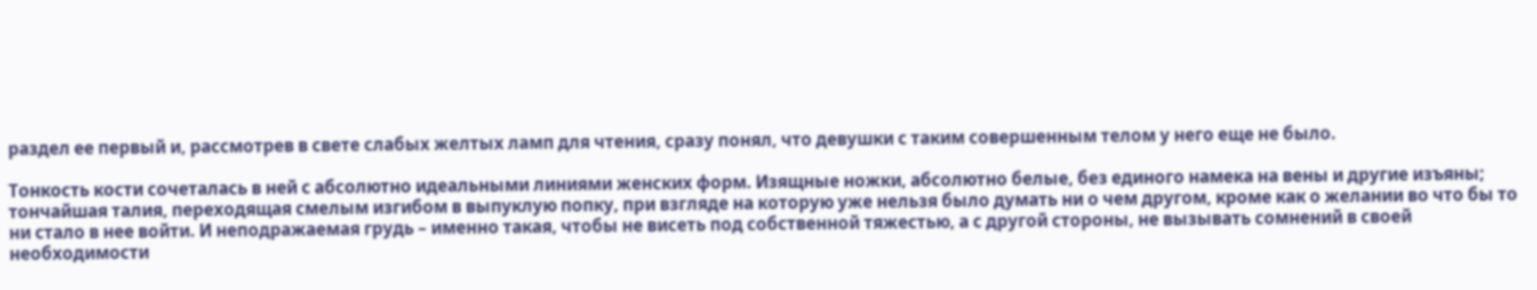раздел ее первый и, рассмотрев в свете слабых желтых ламп для чтения, сразу понял, что девушки с таким совершенным телом у него еще не было.

Тонкость кости сочеталась в ней с абсолютно идеальными линиями женских форм. Изящные ножки, абсолютно белые, без единого намека на вены и другие изъяны; тончайшая талия, переходящая смелым изгибом в выпуклую попку, при взгляде на которую уже нельзя было думать ни о чем другом, кроме как о желании во что бы то ни стало в нее войти. И неподражаемая грудь – именно такая, чтобы не висеть под собственной тяжестью, а с другой стороны, не вызывать сомнений в своей необходимости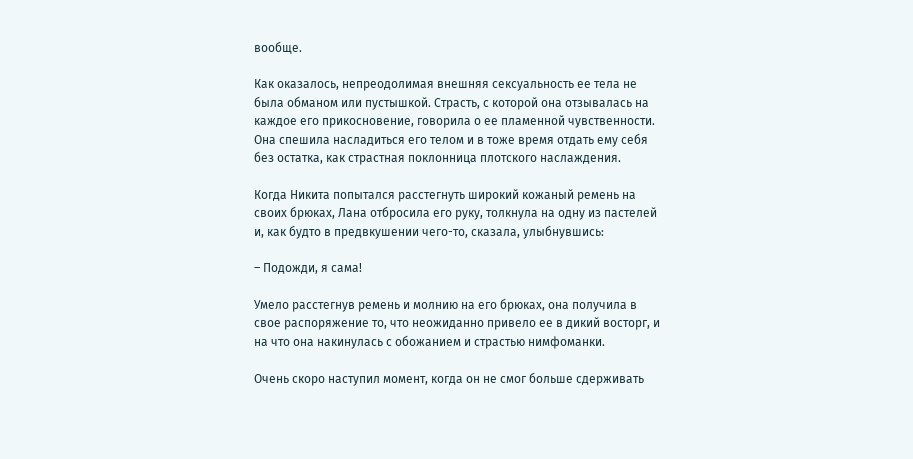вообще.

Как оказалось, непреодолимая внешняя сексуальность ее тела не была обманом или пустышкой. Страсть, с которой она отзывалась на каждое его прикосновение, говорила о ее пламенной чувственности. Она спешила насладиться его телом и в тоже время отдать ему себя без остатка, как страстная поклонница плотского наслаждения.

Когда Никита попытался расстегнуть широкий кожаный ремень на своих брюках, Лана отбросила его руку, толкнула на одну из пастелей и, как будто в предвкушении чего-то, сказала, улыбнувшись:

– Подожди, я сама!

Умело расстегнув ремень и молнию на его брюках, она получила в свое распоряжение то, что неожиданно привело ее в дикий восторг, и на что она накинулась с обожанием и страстью нимфоманки.

Очень скоро наступил момент, когда он не смог больше сдерживать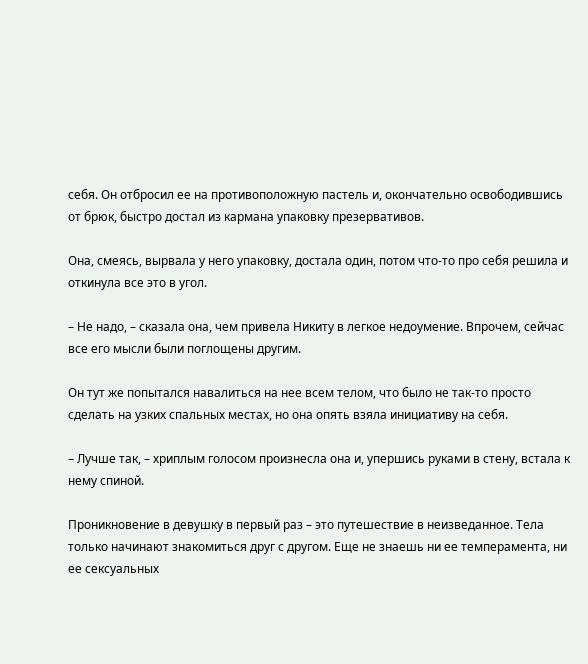себя. Он отбросил ее на противоположную пастель и, окончательно освободившись от брюк, быстро достал из кармана упаковку презервативов.

Она, смеясь, вырвала у него упаковку, достала один, потом что-то про себя решила и откинула все это в угол.

– Не надо, – сказала она, чем привела Никиту в легкое недоумение. Впрочем, сейчас все его мысли были поглощены другим.

Он тут же попытался навалиться на нее всем телом, что было не так-то просто сделать на узких спальных местах, но она опять взяла инициативу на себя.

– Лучше так, – хриплым голосом произнесла она и, упершись руками в стену, встала к нему спиной.

Проникновение в девушку в первый раз – это путешествие в неизведанное. Тела только начинают знакомиться друг с другом. Еще не знаешь ни ее темперамента, ни ее сексуальных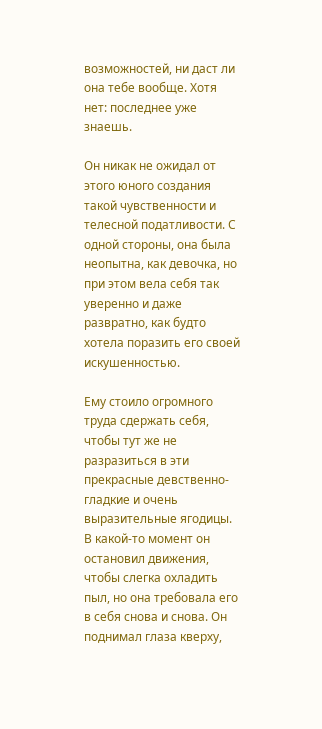возможностей, ни даст ли она тебе вообще. Хотя нет: последнее уже знаешь.

Он никак не ожидал от этого юного создания такой чувственности и телесной податливости. С одной стороны, она была неопытна, как девочка, но при этом вела себя так уверенно и даже развратно, как будто хотела поразить его своей искушенностью.

Ему стоило огромного труда сдержать себя, чтобы тут же не разразиться в эти прекрасные девственно-гладкие и очень выразительные ягодицы. В какой-то момент он остановил движения, чтобы слегка охладить пыл, но она требовала его в себя снова и снова. Он поднимал глаза кверху,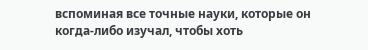вспоминая все точные науки, которые он когда-либо изучал, чтобы хоть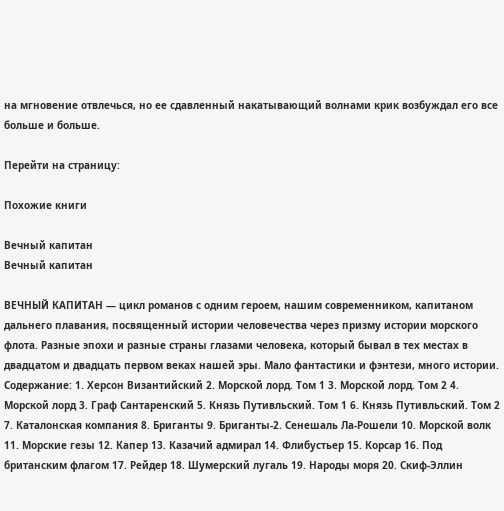на мгновение отвлечься, но ее сдавленный накатывающий волнами крик возбуждал его все больше и больше.

Перейти на страницу:

Похожие книги

Вечный капитан
Вечный капитан

ВЕЧНЫЙ КАПИТАН — цикл романов с одним героем, нашим современником, капитаном дальнего плавания, посвященный истории человечества через призму истории морского флота. Разные эпохи и разные страны глазами человека, который бывал в тех местах в двадцатом и двадцать первом веках нашей эры. Мало фантастики и фэнтези, много истории.                                                                                    Содержание: 1. Херсон Византийский 2. Морской лорд. Том 1 3. Морской лорд. Том 2 4. Морской лорд 3. Граф Сантаренский 5. Князь Путивльский. Том 1 6. Князь Путивльский. Том 2 7. Каталонская компания 8. Бриганты 9. Бриганты-2. Сенешаль Ла-Рошели 10. Морской волк 11. Морские гезы 12. Капер 13. Казачий адмирал 14. Флибустьер 15. Корсар 16. Под британским флагом 17. Рейдер 18. Шумерский лугаль 19. Народы моря 20. Скиф-Эллин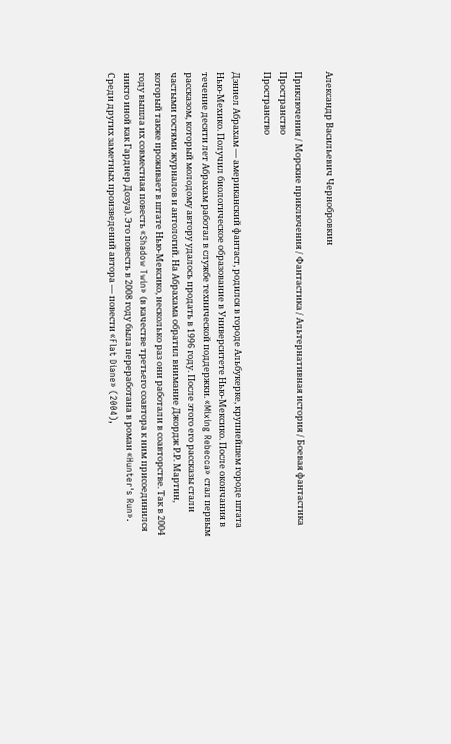Александр Васильевич Чернобровкин

Приключения / Морские приключения / Фантастика / Альтернативная история / Боевая фантастика
Пространство
Пространство

Дэниел Абрахам — американский фантаст, родился в городе Альбукерке, крупнейшем городе штата Нью-Мехико. Получил биологическое образование в Университете Нью-Мексико. После окончания в течение десяти лет Абрахам работал в службе технической поддержки. «Mixing Rebecca» стал первым рассказом, который молодому автору удалось продать в 1996 году. После этого его рассказы стали частыми гостями журналов и антологий. На Абрахама обратил внимание Джордж Р.Р. Мартин, который также проживает в штате Нью-Мексико, несколько раз они работали в соавторстве. Так в 2004 году вышла их совместная повесть «Shadow Twin» (в качестве третьего соавтора к ним присоединился никто иной как Гарднер Дозуа). Это повесть в 2008 году была переработана в роман «Hunter's Run». Среди других заметных произведений автора — повести «Flat Diane» (2004),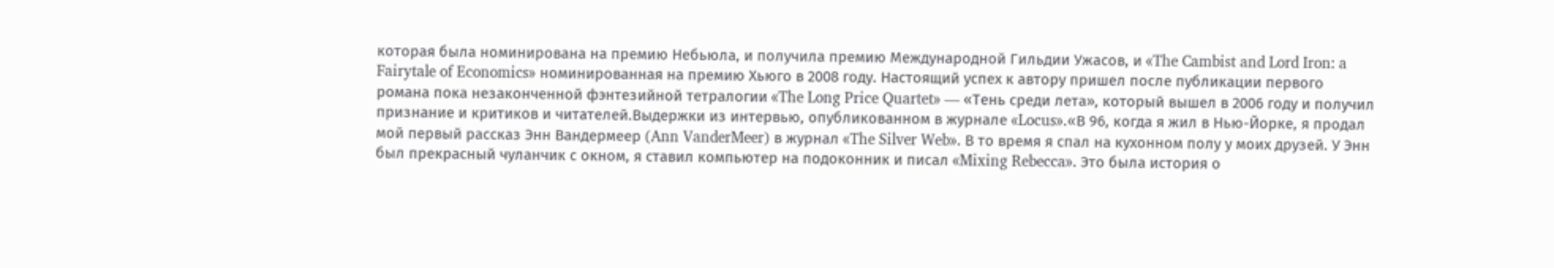которая была номинирована на премию Небьюла, и получила премию Международной Гильдии Ужасов, и «The Cambist and Lord Iron: a Fairytale of Economics» номинированная на премию Хьюго в 2008 году. Настоящий успех к автору пришел после публикации первого романа пока незаконченной фэнтезийной тетралогии «The Long Price Quartet» — «Тень среди лета», который вышел в 2006 году и получил признание и критиков и читателей.Выдержки из интервью, опубликованном в журнале «Locus».«В 96, когда я жил в Нью-Йорке, я продал мой первый рассказ Энн Вандермеер (Ann VanderMeer) в журнал «The Silver Web». В то время я спал на кухонном полу у моих друзей. У Энн был прекрасный чуланчик с окном, я ставил компьютер на подоконник и писал «Mixing Rebecca». Это была история о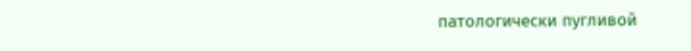патологически пугливой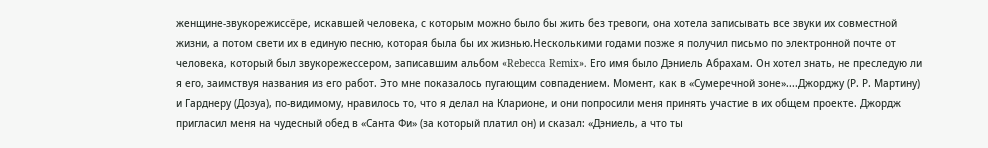женщине-звукорежиссёре, искавшей человека, с которым можно было бы жить без тревоги, она хотела записывать все звуки их совместной жизни, а потом свети их в единую песню, которая была бы их жизнью.Несколькими годами позже я получил письмо по электронной почте от человека, который был звукорежессером, записавшим альбом «Rebecca Remix». Его имя было Дэниель Абрахам. Он хотел знать, не преследую ли я его, заимствуя названия из его работ. Это мне показалось пугающим совпадением. Момент, как в «Сумеречной зоне»....Джорджу (Р. Р. Мартину) и Гарднеру (Дозуа), по-видимому, нравилось то, что я делал на Кларионе, и они попросили меня принять участие в их общем проекте. Джордж пригласил меня на чудесный обед в «Санта Фи» (за который платил он) и сказал: «Дэниель, а что ты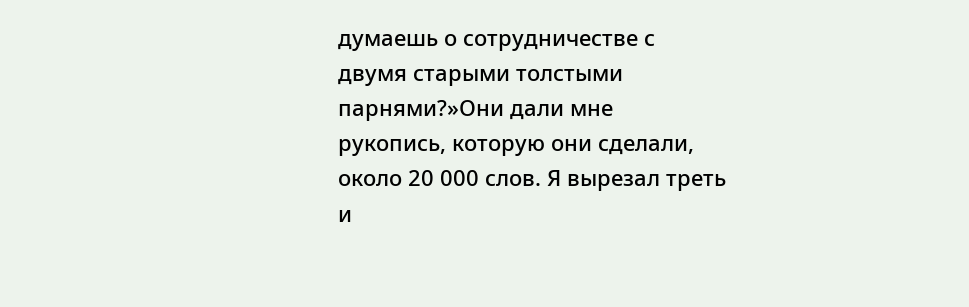думаешь о сотрудничестве с двумя старыми толстыми парнями?»Они дали мне рукопись, которую они сделали, около 20 000 слов. Я вырезал треть и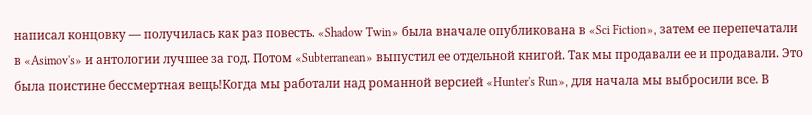написал концовку — получилась как раз повесть. «Shadow Twin» была вначале опубликована в «Sci Fiction», затем ее перепечатали в «Asimov's» и антологии лучшее за год. Потом «Subterranean» выпустил ее отдельной книгой. Так мы продавали ее и продавали. Это была поистине бессмертная вещь!Когда мы работали над романной версией «Hunter's Run», для начала мы выбросили все. В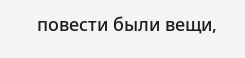повести были вещи,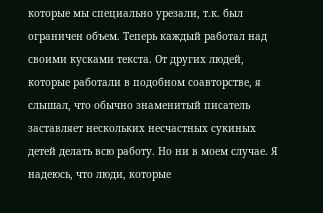которые мы специально урезали, т.к. был ограничен объем. Теперь каждый работал над своими кусками текста. От других людей, которые работали в подобном соавторстве, я слышал, что обычно знаменитый писатель заставляет нескольких несчастных сукиных детей делать всю работу. Но ни в моем случае. Я надеюсь, что люди, которые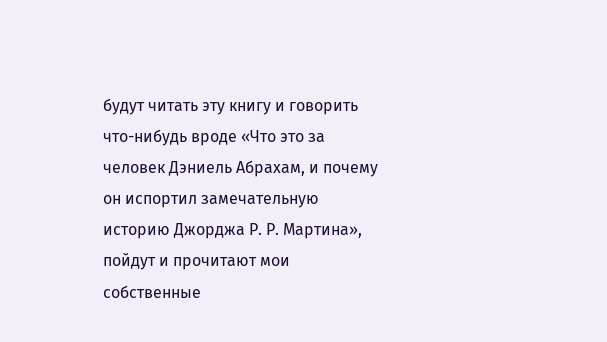будут читать эту книгу и говорить что-нибудь вроде «Что это за человек Дэниель Абрахам, и почему он испортил замечательную историю Джорджа Р. Р. Мартина», пойдут и прочитают мои собственные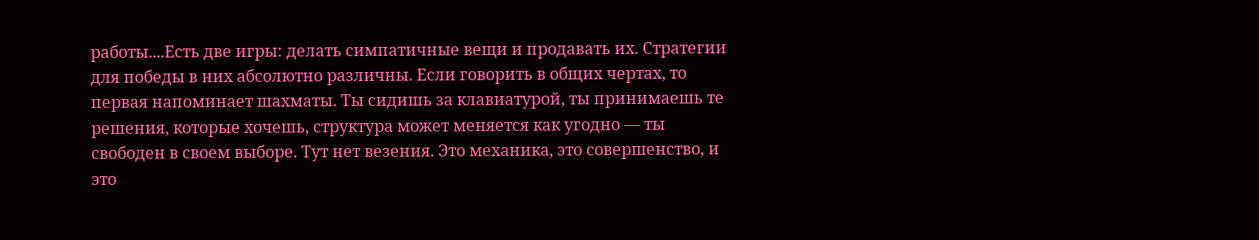работы....Есть две игры: делать симпатичные вещи и продавать их. Стратегии для победы в них абсолютно различны. Если говорить в общих чертах, то первая напоминает шахматы. Ты сидишь за клавиатурой, ты принимаешь те решения, которые хочешь, структура может меняется как угодно — ты свободен в своем выборе. Тут нет везения. Это механика, это совершенство, и это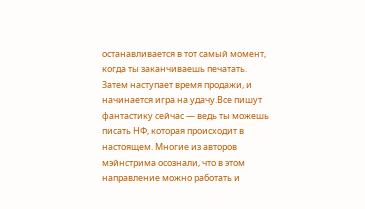останавливается в тот самый момент, когда ты заканчиваешь печатать. Затем наступает время продажи, и начинается игра на удачу.Все пишут фантастику сейчас — ведь ты можешь писать НФ, которая происходит в настоящем. Многие из авторов мэйнстрима осознали, что в этом направление можно работать и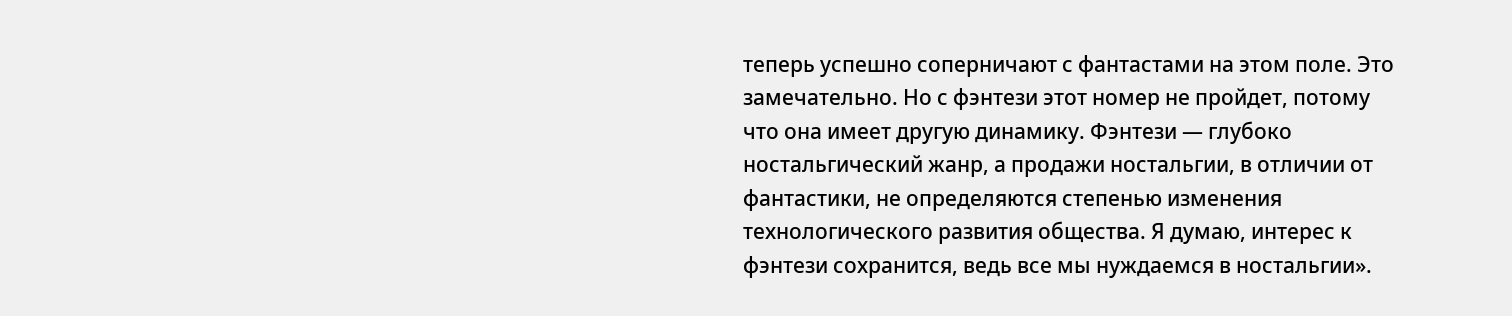теперь успешно соперничают с фантастами на этом поле. Это замечательно. Но с фэнтези этот номер не пройдет, потому что она имеет другую динамику. Фэнтези — глубоко ностальгический жанр, а продажи ностальгии, в отличии от фантастики, не определяются степенью изменения технологического развития общества. Я думаю, интерес к фэнтези сохранится, ведь все мы нуждаемся в ностальгии».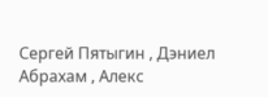Сергей Пятыгин , Дэниел Абрахам , Алекс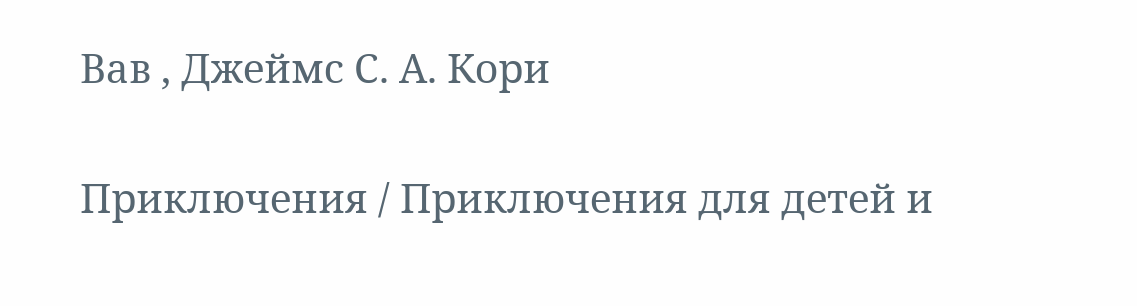Вав , Джеймс С. А. Кори

Приключения / Приключения для детей и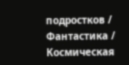подростков / Фантастика / Космическая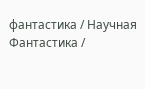фантастика / Научная Фантастика /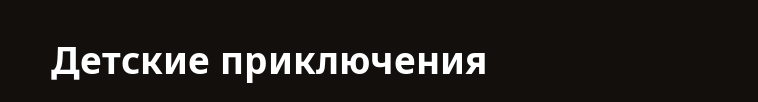Детские приключения